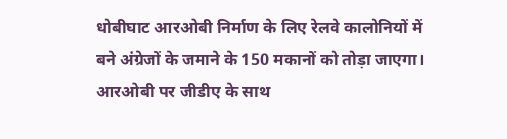धोबीघाट आरओबी निर्माण के लिए रेलवे कालोनियों में बने अंग्रेजों के जमाने के 150 मकानों को तोड़ा जाएगा। आरओबी पर जीडीए के साथ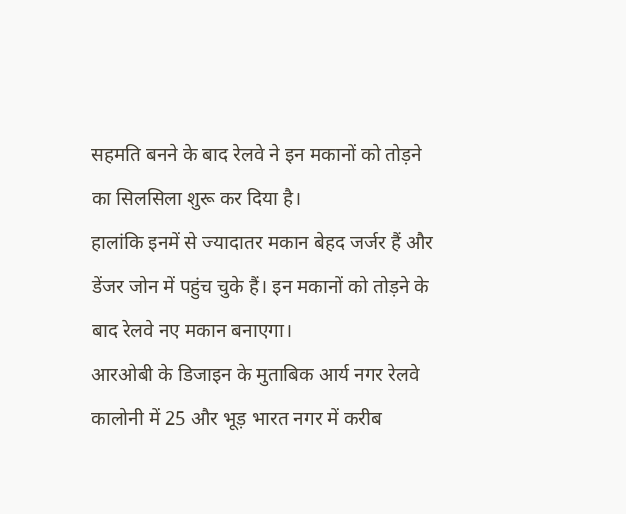सहमति बनने के बाद रेलवे ने इन मकानों को तोड़ने का सिलसिला शुरू कर दिया है।
हालांकि इनमें से ज्यादातर मकान बेहद जर्जर हैं और डेंजर जोन में पहुंच चुके हैं। इन मकानों को तोड़ने के बाद रेलवे नए मकान बनाएगा।
आरओबी के डिजाइन के मुताबिक आर्य नगर रेलवे कालोनी में 25 और भूड़ भारत नगर में करीब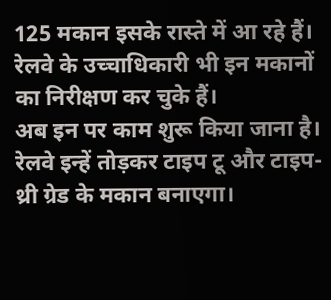125 मकान इसके रास्ते में आ रहे हैं। रेलवे के उच्चाधिकारी भी इन मकानों का निरीक्षण कर चुके हैं।
अब इन पर काम शुरू किया जाना है। रेलवे इन्हें तोड़कर टाइप टू और टाइप-थ्री ग्रेड के मकान बनाएगा।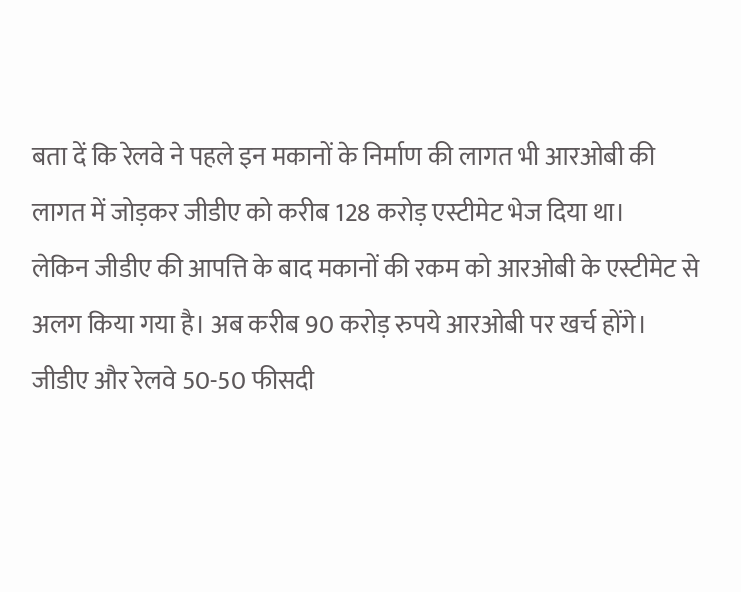बता दें कि रेलवे ने पहले इन मकानों के निर्माण की लागत भी आरओबी की लागत में जोड़कर जीडीए को करीब 128 करोड़ एस्टीमेट भेज दिया था।
लेकिन जीडीए की आपत्ति के बाद मकानों की रकम को आरओबी के एस्टीमेट से अलग किया गया है। अब करीब 90 करोड़ रुपये आरओबी पर खर्च होंगे। जीडीए और रेलवे 50-50 फीसदी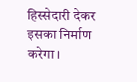हिस्सेदारी देकर इसका निर्माण करेगा।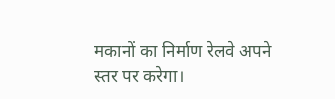मकानों का निर्माण रेलवे अपने स्तर पर करेगा।